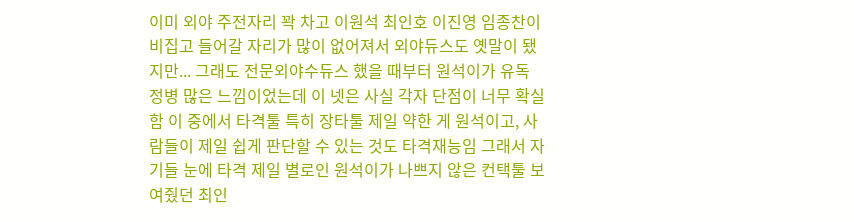이미 외야 주전자리 꽉 차고 이원석 최인호 이진영 임종찬이 비집고 들어갈 자리가 많이 없어져서 외야듀스도 옛말이 됐지만... 그래도 전문외야수듀스 했을 때부터 원석이가 유독 정병 많은 느낌이었는데 이 넷은 사실 각자 단점이 너무 확실함 이 중에서 타격툴 특히 장타툴 제일 약한 게 원석이고, 사람들이 제일 쉽게 판단할 수 있는 것도 타격재능임 그래서 자기들 눈에 타격 제일 별로인 원석이가 나쁘지 않은 컨택툴 보여줬던 최인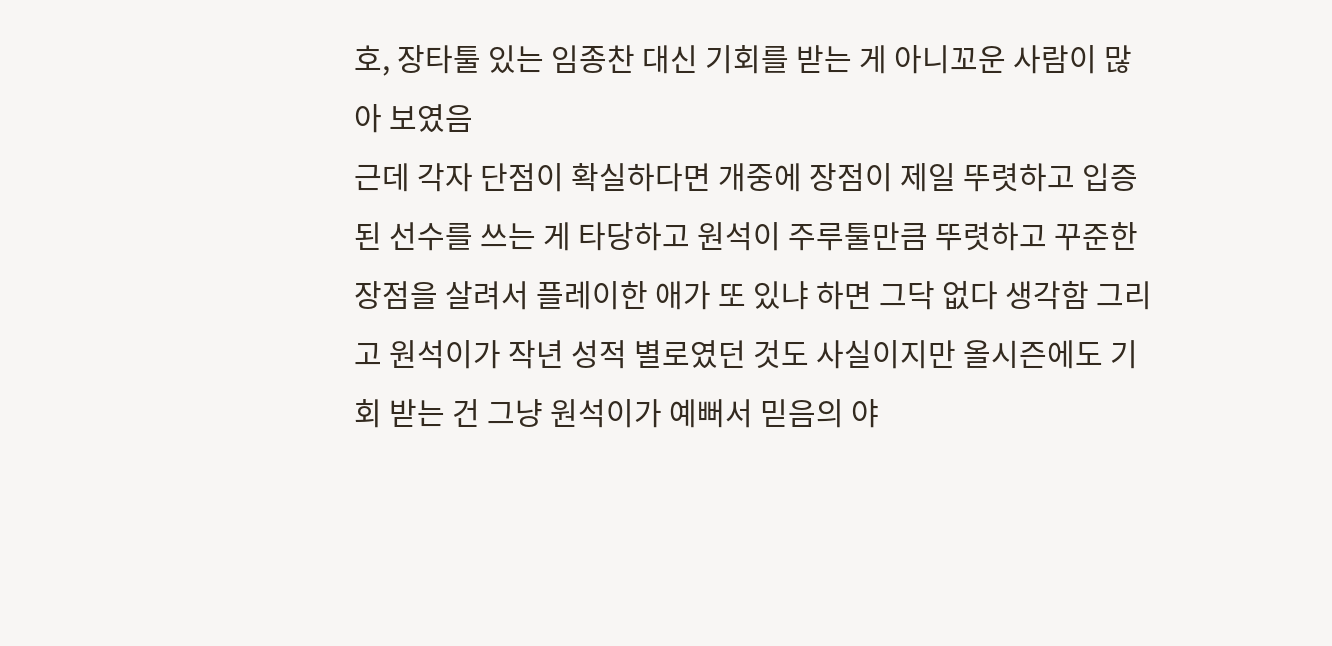호, 장타툴 있는 임종찬 대신 기회를 받는 게 아니꼬운 사람이 많아 보였음
근데 각자 단점이 확실하다면 개중에 장점이 제일 뚜렷하고 입증된 선수를 쓰는 게 타당하고 원석이 주루툴만큼 뚜렷하고 꾸준한 장점을 살려서 플레이한 애가 또 있냐 하면 그닥 없다 생각함 그리고 원석이가 작년 성적 별로였던 것도 사실이지만 올시즌에도 기회 받는 건 그냥 원석이가 예뻐서 믿음의 야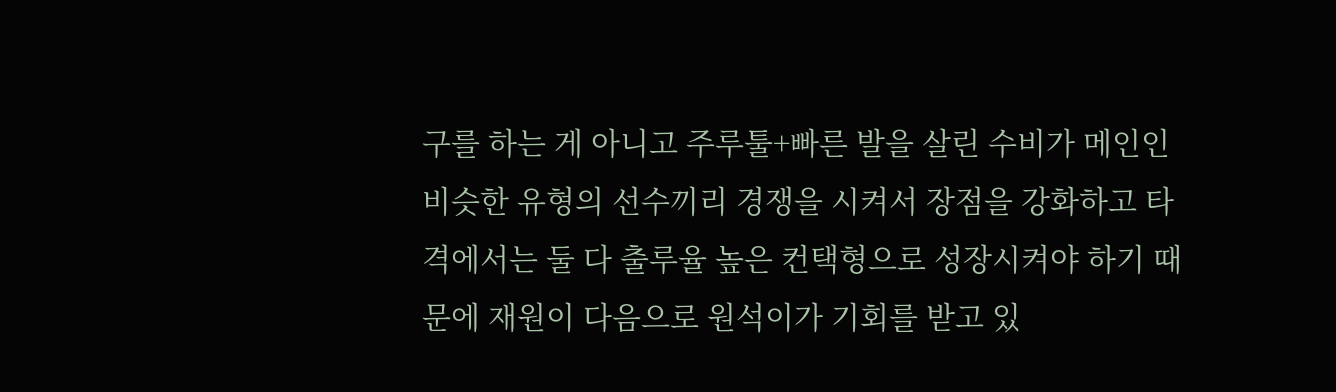구를 하는 게 아니고 주루툴+빠른 발을 살린 수비가 메인인 비슷한 유형의 선수끼리 경쟁을 시켜서 장점을 강화하고 타격에서는 둘 다 출루율 높은 컨택형으로 성장시켜야 하기 때문에 재원이 다음으로 원석이가 기회를 받고 있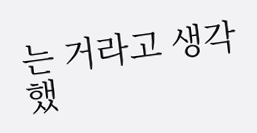는 거라고 생각했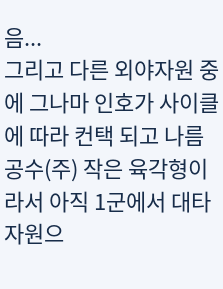음...
그리고 다른 외야자원 중에 그나마 인호가 사이클에 따라 컨택 되고 나름 공수(주) 작은 육각형이라서 아직 1군에서 대타자원으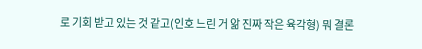로 기회 받고 있는 것 같고(인호 느린 거 앎 진짜 작은 육각형) 뭐 결론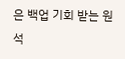은 백업 기회 받는 원석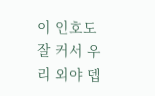이 인호도 잘 커서 우리 외야 뎁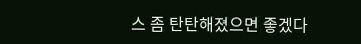스 좀 탄탄해졌으면 좋겠다